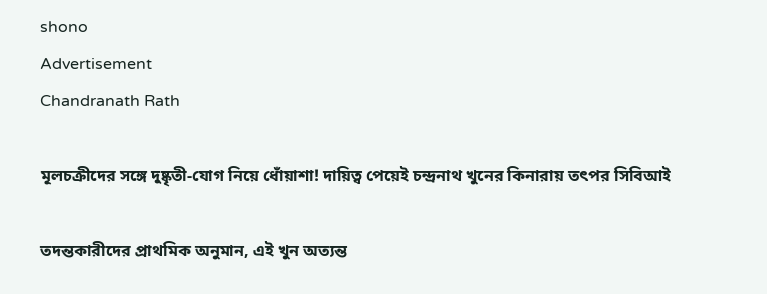shono
Advertisement
Chandranath Rath

মূলচক্রীদের সঙ্গে দুষ্কৃতী-যোগ নিয়ে ধোঁয়াশা! দায়িত্ব পেয়েই চন্দ্রনাথ খুনের কিনারায় তৎপর সিবিআই

তদন্তকারীদের প্রাথমিক অনুমান, এই খুন অত্যন্ত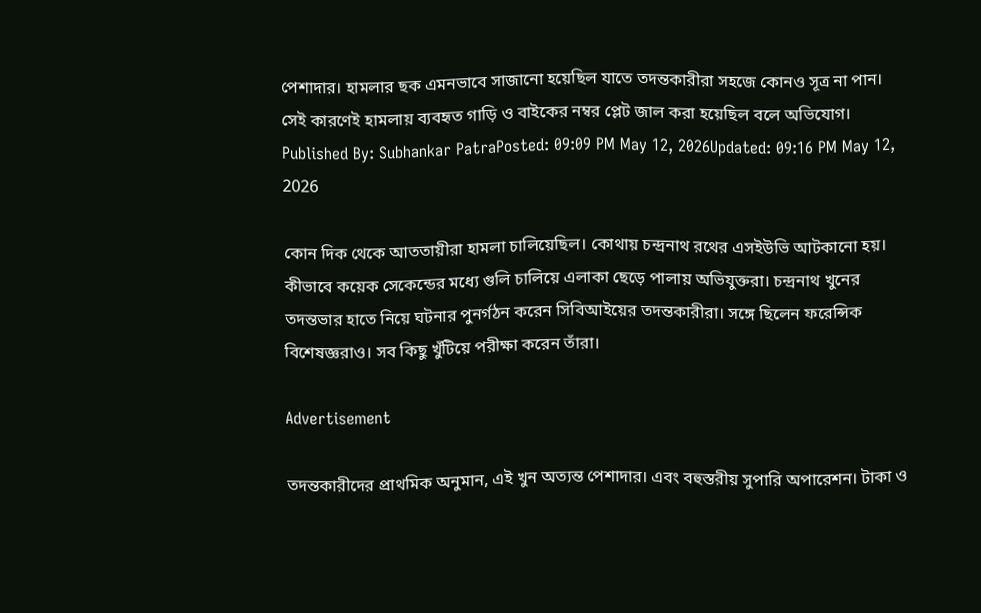পেশাদার। হামলার ছক এমনভাবে সাজানো হয়েছিল যাতে তদন্তকারীরা সহজে কোনও সূত্র না পান। সেই কারণেই হামলায় ব্যবহৃত গাড়ি ও বাইকের নম্বর প্লেট জাল করা হয়েছিল বলে অভিযোগ।
Published By: Subhankar PatraPosted: 09:09 PM May 12, 2026Updated: 09:16 PM May 12, 2026

কোন দিক থেকে আততায়ীরা হামলা চালিয়েছিল। কোথায় চন্দ্রনাথ রথের এসইউভি আটকানো হয়। কীভাবে কয়েক সেকেন্ডের মধ্যে গুলি চালিয়ে এলাকা ছেড়ে পালায় অভিযুক্তরা। চন্দ্রনাথ খুনের তদন্তভার হাতে নিয়ে ঘটনার পুনর্গঠন করেন সিবিআইয়ের তদন্তকারীরা। সঙ্গে ছিলেন ফরেন্সিক বিশেষজ্ঞরাও। সব কিছু খুঁটিয়ে পরীক্ষা করেন তাঁরা।

Advertisement

তদন্তকারীদের প্রাথমিক অনুমান, এই খুন অত্যন্ত পেশাদার। এবং বহুস্তরীয় সুপারি অপারেশন। টাকা ও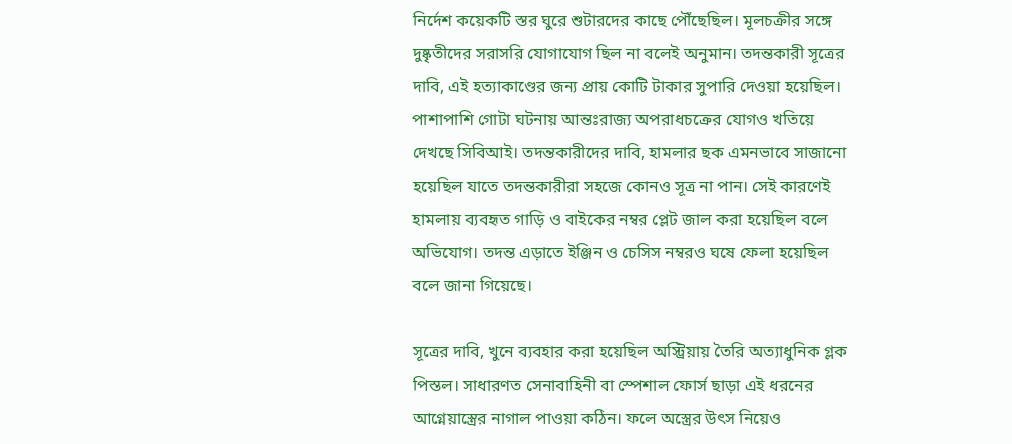নির্দেশ কয়েকটি স্তর ঘুরে শুটারদের কাছে পৌঁছেছিল। মূলচক্রীর সঙ্গে দুষ্কৃতীদের সরাসরি যোগাযোগ ছিল না বলেই অনুমান। তদন্তকারী সূত্রের দাবি, এই হত্যাকাণ্ডের জন্য প্রায় কোটি টাকার সুপারি দেওয়া হয়েছিল। পাশাপাশি গোটা ঘটনায় আন্তঃরাজ্য অপরাধচক্রের যোগও খতিয়ে দেখছে সিবিআই। তদন্তকারীদের দাবি, হামলার ছক এমনভাবে সাজানো হয়েছিল যাতে তদন্তকারীরা সহজে কোনও সূত্র না পান। সেই কারণেই হামলায় ব্যবহৃত গাড়ি ও বাইকের নম্বর প্লেট জাল করা হয়েছিল বলে অভিযোগ। তদন্ত এড়াতে ইঞ্জিন ও চেসিস নম্বরও ঘষে ফেলা হয়েছিল বলে জানা গিয়েছে।

সূত্রের দাবি, খুনে ব্যবহার করা হয়েছিল অস্ট্রিয়ায় তৈরি অত্যাধুনিক গ্লক পিস্তল। সাধারণত সেনাবাহিনী বা স্পেশাল ফোর্স ছাড়া এই ধরনের আগ্নেয়াস্ত্রের নাগাল পাওয়া কঠিন। ফলে অস্ত্রের উৎস নিয়েও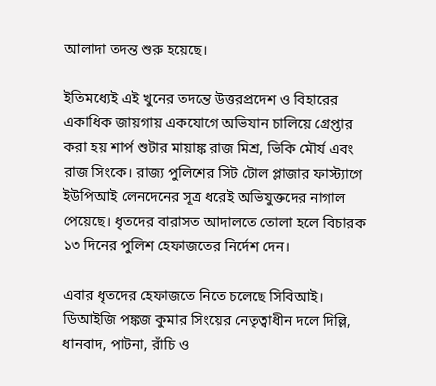আলাদা তদন্ত শুরু হয়েছে।

ইতিমধ্যেই এই খুনের তদন্তে উত্তরপ্রদেশ ও বিহারের একাধিক জায়গায় একযোগে অভিযান চালিয়ে গ্রেপ্তার করা হয় শার্প শুটার মায়াঙ্ক রাজ মিশ্র, ভিকি মৌর্য এবং রাজ সিংকে। রাজ্য পুলিশের সিট টোল প্লাজার ফাস্ট্যাগে ইউপিআই লেনদেনের সূত্র ধরেই অভিযুক্তদের নাগাল পেয়েছে। ধৃতদের বারাসত আদালতে তোলা হলে বিচারক ১৩ দিনের পুলিশ হেফাজতের নির্দেশ দেন।

এবার ধৃতদের হেফাজতে নিতে চলেছে সিবিআই। ডিআইজি পঙ্কজ কুমার সিংয়ের নেতৃত্বাধীন দলে দিল্লি, ধানবাদ, পাটনা, রাঁচি ও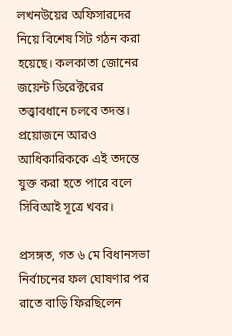লখনউয়ের অফিসারদের নিয়ে বিশেষ সিট গঠন করা হয়েছে। কলকাতা জোনের জয়েন্ট ডিরেক্টরের তত্ত্বাবধানে চলবে তদন্ত। প্রয়োজনে আরও আধিকারিককে এই তদন্তে যুক্ত করা হতে পারে বলে সিবিআই সূত্রে খবর।

প্রসঙ্গত, গত ৬ মে বিধানসভা নির্বাচনের ফল ঘোষণার পর রাতে বাড়ি ফিরছিলেন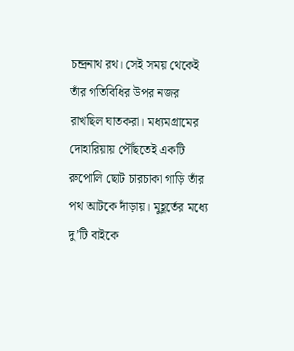চন্দ্রনাথ রথ। সেই সময় থেকেই তাঁর গতিবিধির উপর নজর রাখছিল ঘাতকরা। মধ্যমগ্রামের দোহারিয়ায় পৌঁছতেই একটি রুপোলি ছোট চারচাকা গাড়ি তাঁর পথ আটকে দাঁড়ায়। মুহূর্তের মধ্যে দু’টি বাইকে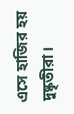এসে হাজির হয় দুষ্কৃতীরা।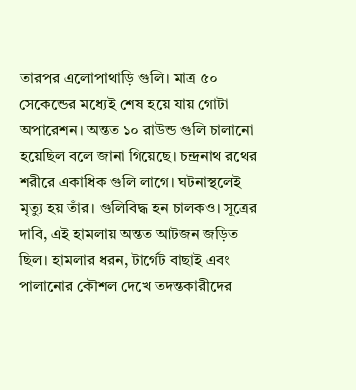তারপর এলোপাথাড়ি গুলি। মাত্র ৫০ সেকেন্ডের মধ্যেই শেষ হয়ে যায় গোটা অপারেশন। অন্তত ১০ রাউন্ড গুলি চালানো হয়েছিল বলে জানা গিয়েছে। চন্দ্রনাথ রথের শরীরে একাধিক গুলি লাগে। ঘটনাস্থলেই মৃত্যু হয় তাঁর। গুলিবিদ্ধ হন চালকও। সূত্রের দাবি, এই হামলায় অন্তত আটজন জড়িত ছিল। হামলার ধরন, টার্গেট বাছাই এবং পালানোর কৌশল দেখে তদন্তকারীদের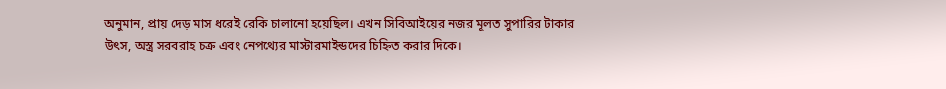অনুমান, প্রায় দেড় মাস ধরেই রেকি চালানো হয়েছিল। এখন সিবিআইয়ের নজর মূলত সুপারির টাকার উৎস, অস্ত্র সরবরাহ চক্র এবং নেপথ্যের মাস্টারমাইন্ডদের চিহ্নিত করার দিকে।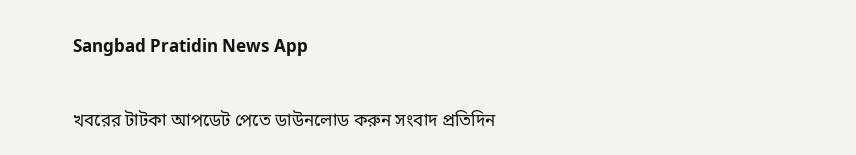Sangbad Pratidin News App

খবরের টাটকা আপডেট পেতে ডাউনলোড করুন সংবাদ প্রতিদিন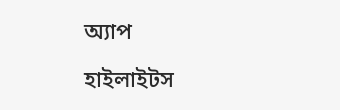অ্যাপ

হাইলাইটস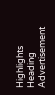Highlights Heading
Advertisement